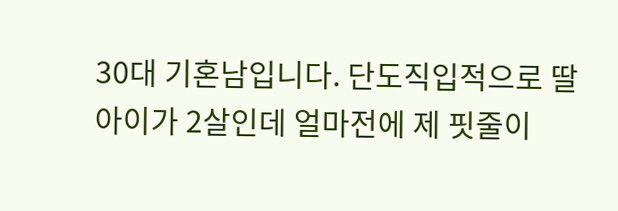30대 기혼남입니다. 단도직입적으로 딸 아이가 2살인데 얼마전에 제 핏줄이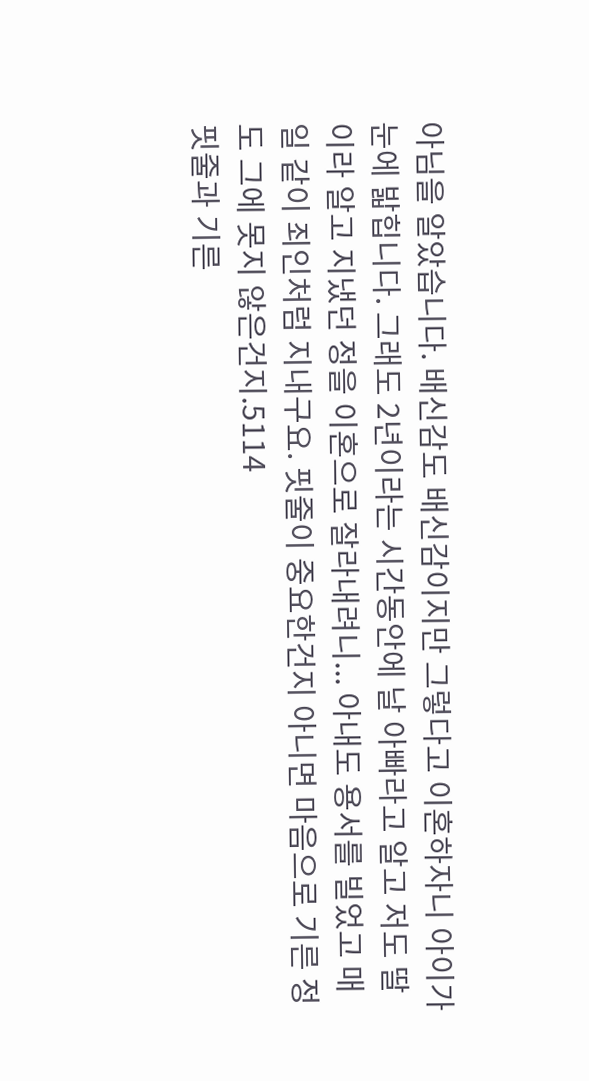아님을 알았습니다. 배신감도 배신감이지만 그렇다고 이혼하자니 아이가 눈에 밟힙니다. 그래도 2년이라는 시간동안에 날 아빠라고 알고 저도 딸이라 알고 지냈던 정을 이혼으로 잘라내려니... 아내도 용서를 빌었고 매일 같이 죄인처럼 지내구요. 핏줄이 중요한건지 아니면 마음으로 기른 정도 그에 못지 않은건지.5114
핏줄과 기른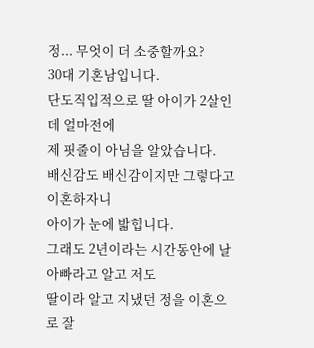정... 무엇이 더 소중할까요?
30대 기혼남입니다.
단도직입적으로 딸 아이가 2살인데 얼마전에
제 핏줄이 아님을 알았습니다.
배신감도 배신감이지만 그렇다고 이혼하자니
아이가 눈에 밟힙니다.
그래도 2년이라는 시간동안에 날 아빠라고 알고 저도
딸이라 알고 지냈던 정을 이혼으로 잘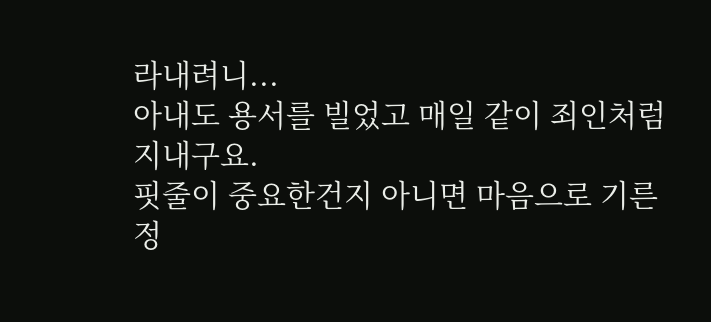라내려니...
아내도 용서를 빌었고 매일 같이 죄인처럼 지내구요.
핏줄이 중요한건지 아니면 마음으로 기른 정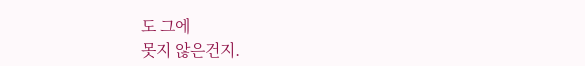도 그에
못지 않은건지.